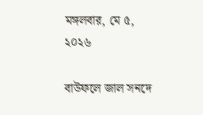মঙ্গলবার, মে ৫, ২০২৬

বাউফলে জাল সনদে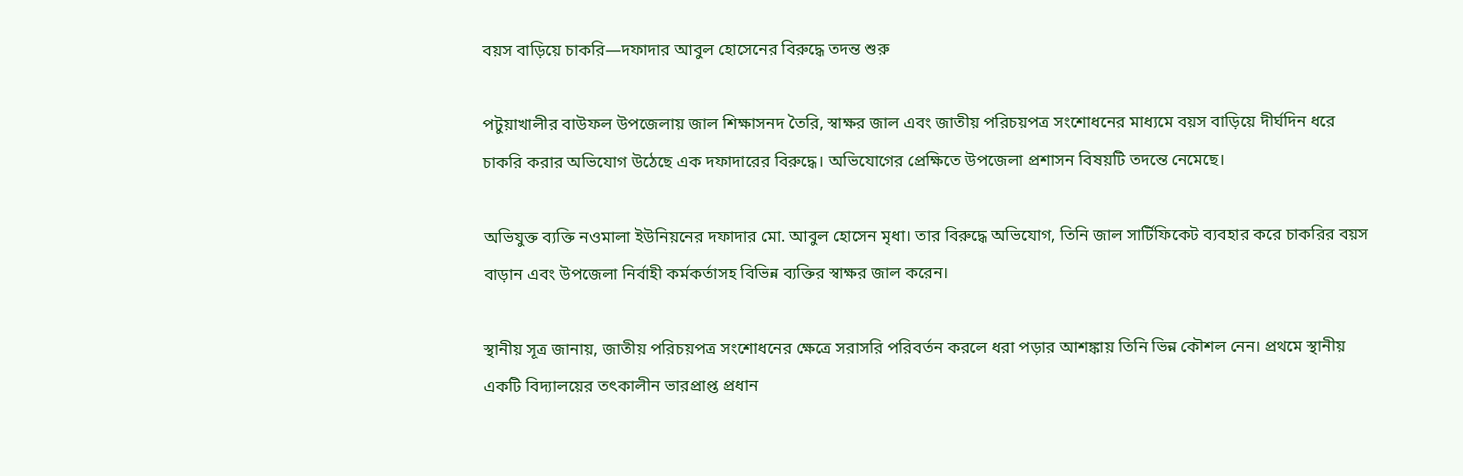বয়স বাড়িয়ে চাকরি—দফাদার আবুল হোসেনের বিরুদ্ধে তদন্ত শুরু

পটুয়াখালীর বাউফল উপজেলায় জাল শিক্ষাসনদ তৈরি, স্বাক্ষর জাল এবং জাতীয় পরিচয়পত্র সংশোধনের মাধ্যমে বয়স বাড়িয়ে দীর্ঘদিন ধরে চাকরি করার অভিযোগ উঠেছে এক দফাদারের বিরুদ্ধে। অভিযোগের প্রেক্ষিতে উপজেলা প্রশাসন বিষয়টি তদন্তে নেমেছে।

অভিযুক্ত ব্যক্তি নওমালা ইউনিয়নের দফাদার মো. আবুল হোসেন মৃধা। তার বিরুদ্ধে অভিযোগ, তিনি জাল সার্টিফিকেট ব্যবহার করে চাকরির বয়স বাড়ান এবং উপজেলা নির্বাহী কর্মকর্তাসহ বিভিন্ন ব্যক্তির স্বাক্ষর জাল করেন।

স্থানীয় সূত্র জানায়, জাতীয় পরিচয়পত্র সংশোধনের ক্ষেত্রে সরাসরি পরিবর্তন করলে ধরা পড়ার আশঙ্কায় তিনি ভিন্ন কৌশল নেন। প্রথমে স্থানীয় একটি বিদ্যালয়ের তৎকালীন ভারপ্রাপ্ত প্রধান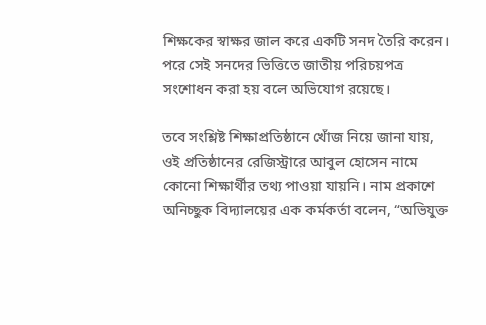শিক্ষকের স্বাক্ষর জাল করে একটি সনদ তৈরি করেন। পরে সেই সনদের ভিত্তিতে জাতীয় পরিচয়পত্র সংশোধন করা হয় বলে অভিযোগ রয়েছে।

তবে সংশ্লিষ্ট শিক্ষাপ্রতিষ্ঠানে খোঁজ নিয়ে জানা যায়, ওই প্রতিষ্ঠানের রেজিস্ট্রারে আবুল হোসেন নামে কোনো শিক্ষার্থীর তথ্য পাওয়া যায়নি। নাম প্রকাশে অনিচ্ছুক বিদ্যালয়ের এক কর্মকর্তা বলেন, “অভিযুক্ত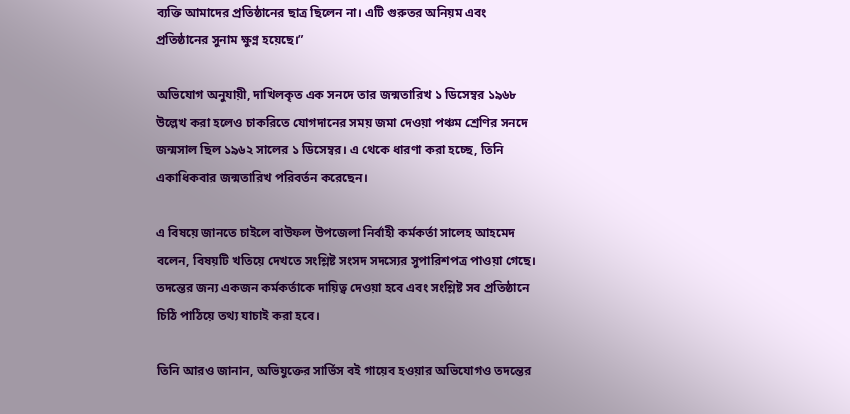ব্যক্তি আমাদের প্রতিষ্ঠানের ছাত্র ছিলেন না। এটি গুরুতর অনিয়ম এবং প্রতিষ্ঠানের সুনাম ক্ষুণ্ন হয়েছে।”

অভিযোগ অনুযায়ী, দাখিলকৃত এক সনদে তার জন্মতারিখ ১ ডিসেম্বর ১৯৬৮ উল্লেখ করা হলেও চাকরিতে যোগদানের সময় জমা দেওয়া পঞ্চম শ্রেণির সনদে জন্মসাল ছিল ১৯৬২ সালের ১ ডিসেম্বর। এ থেকে ধারণা করা হচ্ছে, তিনি একাধিকবার জন্মতারিখ পরিবর্তন করেছেন।

এ বিষয়ে জানতে চাইলে বাউফল উপজেলা নির্বাহী কর্মকর্তা সালেহ আহমেদ বলেন, বিষয়টি খতিয়ে দেখতে সংশ্লিষ্ট সংসদ সদস্যের সুপারিশপত্র পাওয়া গেছে। তদন্তের জন্য একজন কর্মকর্তাকে দায়িত্ব দেওয়া হবে এবং সংশ্লিষ্ট সব প্রতিষ্ঠানে চিঠি পাঠিয়ে তথ্য যাচাই করা হবে।

তিনি আরও জানান, অভিযুক্তের সার্ভিস বই গায়েব হওয়ার অভিযোগও তদন্তের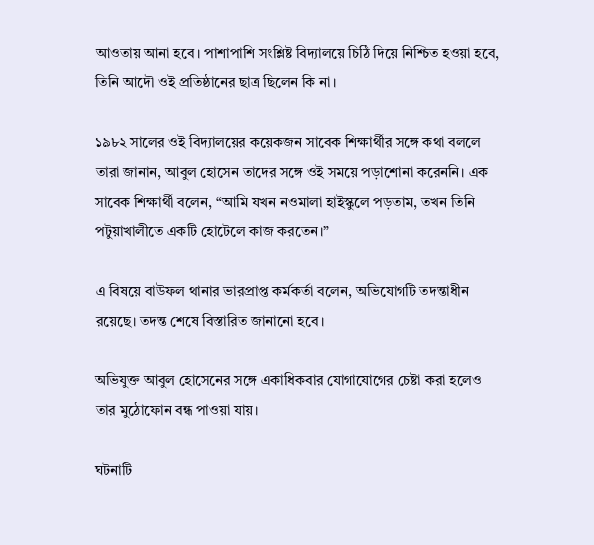আওতায় আনা হবে। পাশাপাশি সংশ্লিষ্ট বিদ্যালয়ে চিঠি দিয়ে নিশ্চিত হওয়া হবে, তিনি আদৌ ওই প্রতিষ্ঠানের ছাত্র ছিলেন কি না।

১৯৮২ সালের ওই বিদ্যালয়ের কয়েকজন সাবেক শিক্ষার্থীর সঙ্গে কথা বললে তারা জানান, আবুল হোসেন তাদের সঙ্গে ওই সময়ে পড়াশোনা করেননি। এক সাবেক শিক্ষার্থী বলেন, “আমি যখন নওমালা হাইস্কুলে পড়তাম, তখন তিনি পটুয়াখালীতে একটি হোটেলে কাজ করতেন।”

এ বিষয়ে বাউফল থানার ভারপ্রাপ্ত কর্মকর্তা বলেন, অভিযোগটি তদন্তাধীন রয়েছে। তদন্ত শেষে বিস্তারিত জানানো হবে।

অভিযুক্ত আবুল হোসেনের সঙ্গে একাধিকবার যোগাযোগের চেষ্টা করা হলেও তার মুঠোফোন বন্ধ পাওয়া যায়।

ঘটনাটি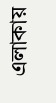এলাকায়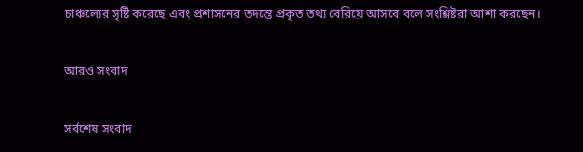চাঞ্চল্যের সৃষ্টি করেছে এবং প্রশাসনের তদন্তে প্রকৃত তথ্য বেরিয়ে আসবে বলে সংশ্লিষ্টরা আশা করছেন।

আরও সংবাদ

সর্বশেষ সংবাদ